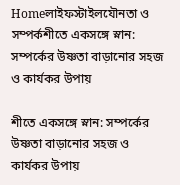Homeলাইফস্টাইলযৌনতা ও সম্পর্কশীতে একসঙ্গে স্নান: সম্পর্কের উষ্ণতা বাড়ানোর সহজ ও কার্যকর উপায়

শীতে একসঙ্গে স্নান: সম্পর্কের উষ্ণতা বাড়ানোর সহজ ও কার্যকর উপায়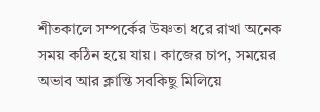শীতকালে সম্পর্কের উষ্ণতা ধরে রাখা অনেক সময় কঠিন হয়ে যায়। কাজের চাপ, সময়ের অভাব আর ক্লান্তি সবকিছু মিলিয়ে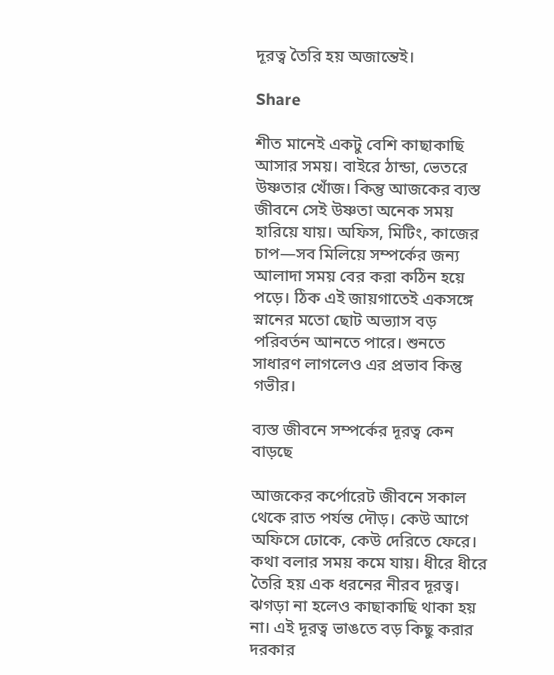দূরত্ব তৈরি হয় অজান্তেই।

Share

শীত মানেই একটু বেশি কাছাকাছি আসার সময়। বাইরে ঠান্ডা, ভেতরে উষ্ণতার খোঁজ। কিন্তু আজকের ব্যস্ত জীবনে সেই উষ্ণতা অনেক সময় হারিয়ে যায়। অফিস, মিটিং, কাজের চাপ—সব মিলিয়ে সম্পর্কের জন্য আলাদা সময় বের করা কঠিন হয়ে পড়ে। ঠিক এই জায়গাতেই একসঙ্গে স্নানের মতো ছোট অভ্যাস বড় পরিবর্তন আনতে পারে। শুনতে সাধারণ লাগলেও এর প্রভাব কিন্তু গভীর।

ব্যস্ত জীবনে সম্পর্কের দূরত্ব কেন বাড়ছে

আজকের কর্পোরেট জীবনে সকাল থেকে রাত পর্যন্ত দৌড়। কেউ আগে অফিসে ঢোকে, কেউ দেরিতে ফেরে। কথা বলার সময় কমে যায়। ধীরে ধীরে তৈরি হয় এক ধরনের নীরব দূরত্ব। ঝগড়া না হলেও কাছাকাছি থাকা হয় না। এই দূরত্ব ভাঙতে বড় কিছু করার দরকার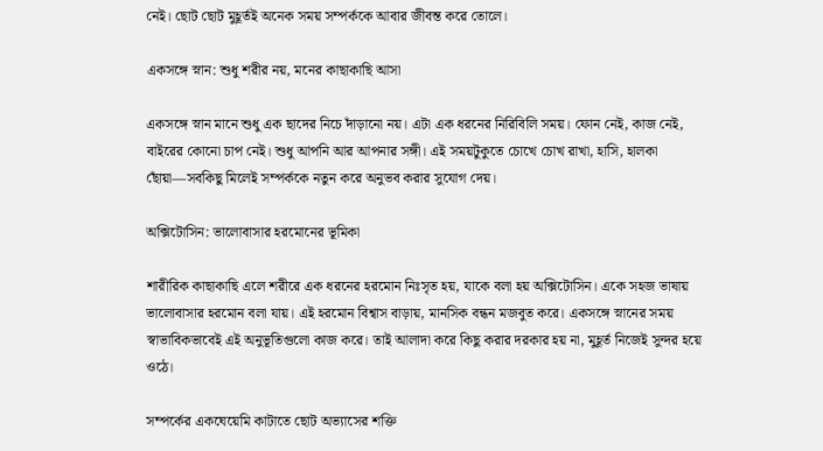নেই। ছোট ছোট মুহূর্তই অনেক সময় সম্পর্ককে আবার জীবন্ত করে তোলে।

একসঙ্গে স্নান: শুধু শরীর নয়, মনের কাছাকাছি আসা

একসঙ্গে স্নান মানে শুধু এক ছাদের নিচে দাঁড়ানো নয়। এটা এক ধরনের নিরিবিলি সময়। ফোন নেই, কাজ নেই, বাইরের কোনো চাপ নেই। শুধু আপনি আর আপনার সঙ্গী। এই সময়টুকুতে চোখে চোখ রাখা, হাসি, হালকা ছোঁয়া—সবকিছু মিলেই সম্পর্ককে নতুন করে অনুভব করার সুযোগ দেয়।

অক্সিটোসিন: ভালোবাসার হরমোনের ভূমিকা

শারীরিক কাছাকাছি এলে শরীরে এক ধরনের হরমোন নিঃসৃত হয়, যাকে বলা হয় অক্সিটোসিন। একে সহজ ভাষায় ভালোবাসার হরমোন বলা যায়। এই হরমোন বিশ্বাস বাড়ায়, মানসিক বন্ধন মজবুত করে। একসঙ্গে স্নানের সময় স্বাভাবিকভাবেই এই অনুভূতিগুলো কাজ করে। তাই আলাদা করে কিছু করার দরকার হয় না, মুহূর্ত নিজেই সুন্দর হয়ে ওঠে।

সম্পর্কের একঘেয়েমি কাটাতে ছোট অভ্যাসের শক্তি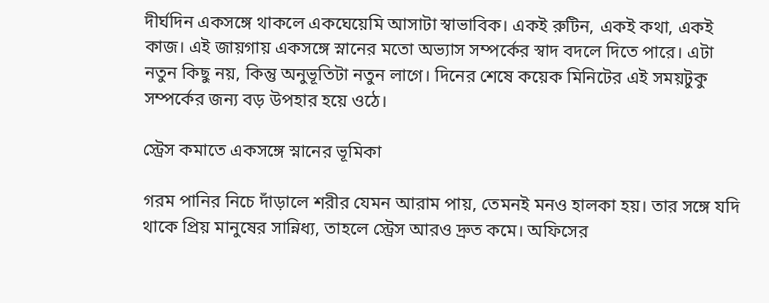দীর্ঘদিন একসঙ্গে থাকলে একঘেয়েমি আসাটা স্বাভাবিক। একই রুটিন, একই কথা, একই কাজ। এই জায়গায় একসঙ্গে স্নানের মতো অভ্যাস সম্পর্কের স্বাদ বদলে দিতে পারে। এটা নতুন কিছু নয়, কিন্তু অনুভূতিটা নতুন লাগে। দিনের শেষে কয়েক মিনিটের এই সময়টুকু সম্পর্কের জন্য বড় উপহার হয়ে ওঠে।

স্ট্রেস কমাতে একসঙ্গে স্নানের ভূমিকা

গরম পানির নিচে দাঁড়ালে শরীর যেমন আরাম পায়, তেমনই মনও হালকা হয়। তার সঙ্গে যদি থাকে প্রিয় মানুষের সান্নিধ্য, তাহলে স্ট্রেস আরও দ্রুত কমে। অফিসের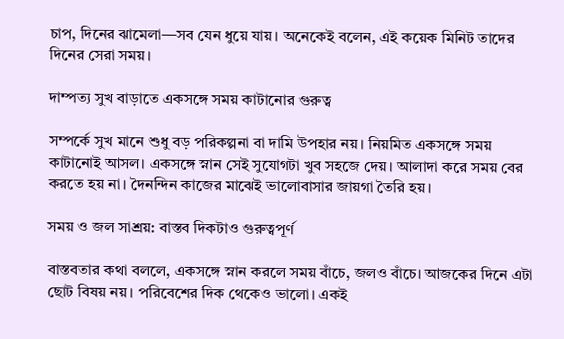চাপ, দিনের ঝামেলা—সব যেন ধুয়ে যায়। অনেকেই বলেন, এই কয়েক মিনিট তাদের দিনের সেরা সময়।

দাম্পত্য সুখ বাড়াতে একসঙ্গে সময় কাটানোর গুরুত্ব

সম্পর্কে সুখ মানে শুধু বড় পরিকল্পনা বা দামি উপহার নয়। নিয়মিত একসঙ্গে সময় কাটানোই আসল। একসঙ্গে স্নান সেই সুযোগটা খুব সহজে দেয়। আলাদা করে সময় বের করতে হয় না। দৈনন্দিন কাজের মাঝেই ভালোবাসার জায়গা তৈরি হয়।

সময় ও জল সাশ্রয়: বাস্তব দিকটাও গুরুত্বপূর্ণ

বাস্তবতার কথা বললে, একসঙ্গে স্নান করলে সময় বাঁচে, জলও বাঁচে। আজকের দিনে এটা ছোট বিষয় নয়। পরিবেশের দিক থেকেও ভালো। একই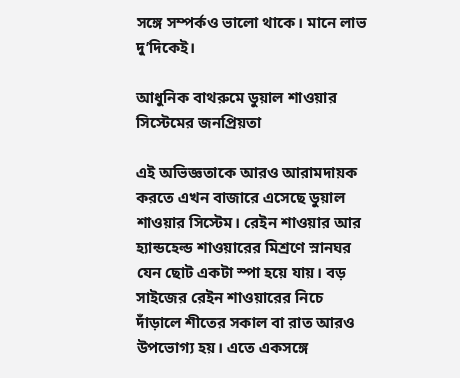সঙ্গে সম্পর্কও ভালো থাকে। মানে লাভ দু’দিকেই।

আধুনিক বাথরুমে ডুয়াল শাওয়ার সিস্টেমের জনপ্রিয়তা

এই অভিজ্ঞতাকে আরও আরামদায়ক করতে এখন বাজারে এসেছে ডুয়াল শাওয়ার সিস্টেম। রেইন শাওয়ার আর হ্যান্ডহেল্ড শাওয়ারের মিশ্রণে স্নানঘর যেন ছোট একটা স্পা হয়ে যায়। বড় সাইজের রেইন শাওয়ারের নিচে দাঁড়ালে শীতের সকাল বা রাত আরও উপভোগ্য হয়। এতে একসঙ্গে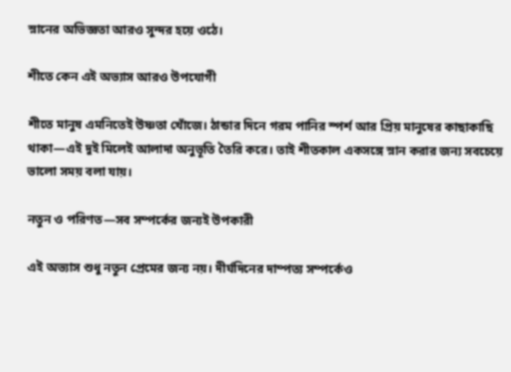স্নানের অভিজ্ঞতা আরও সুন্দর হয়ে ওঠে।

শীতে কেন এই অভ্যাস আরও উপযোগী

শীতে মানুষ এমনিতেই উষ্ণতা খোঁজে। ঠান্ডার দিনে গরম পানির স্পর্শ আর প্রিয় মানুষের কাছাকাছি থাকা—এই দুই মিলেই আলাদা অনুভূতি তৈরি করে। তাই শীতকাল একসঙ্গে স্নান করার জন্য সবচেয়ে ভালো সময় বলা যায়।

নতুন ও পরিণত—সব সম্পর্কের জন্যই উপকারী

এই অভ্যাস শুধু নতুন প্রেমের জন্য নয়। দীর্ঘদিনের দাম্পত্য সম্পর্কেও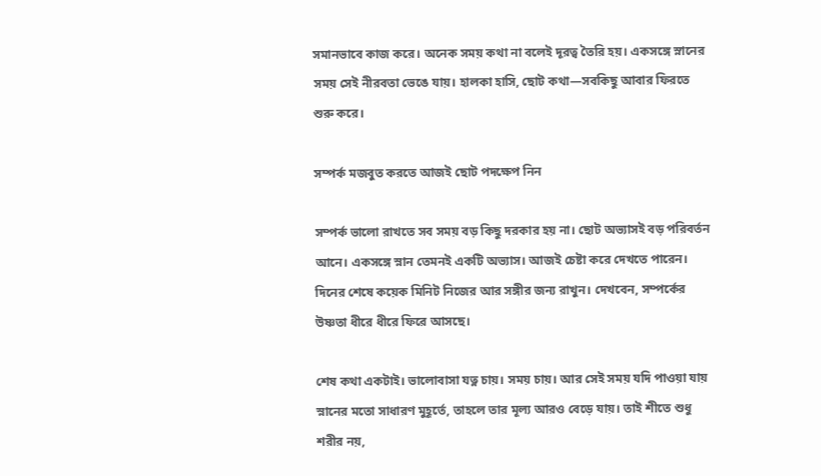সমানভাবে কাজ করে। অনেক সময় কথা না বলেই দূরত্ব তৈরি হয়। একসঙ্গে স্নানের সময় সেই নীরবতা ভেঙে যায়। হালকা হাসি, ছোট কথা—সবকিছু আবার ফিরতে শুরু করে।

সম্পর্ক মজবুত করতে আজই ছোট পদক্ষেপ নিন

সম্পর্ক ভালো রাখতে সব সময় বড় কিছু দরকার হয় না। ছোট অভ্যাসই বড় পরিবর্তন আনে। একসঙ্গে স্নান তেমনই একটি অভ্যাস। আজই চেষ্টা করে দেখতে পারেন। দিনের শেষে কয়েক মিনিট নিজের আর সঙ্গীর জন্য রাখুন। দেখবেন, সম্পর্কের উষ্ণতা ধীরে ধীরে ফিরে আসছে।

শেষ কথা একটাই। ভালোবাসা যত্ন চায়। সময় চায়। আর সেই সময় যদি পাওয়া যায় স্নানের মতো সাধারণ মুহূর্তে, তাহলে তার মূল্য আরও বেড়ে যায়। তাই শীতে শুধু শরীর নয়,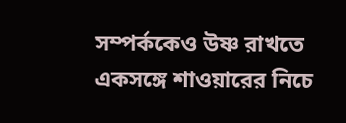সম্পর্ককেও উষ্ণ রাখতে একসঙ্গে শাওয়ারের নিচে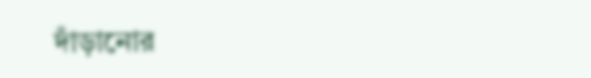দাঁড়ানোর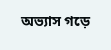অভ্যাস গড়ে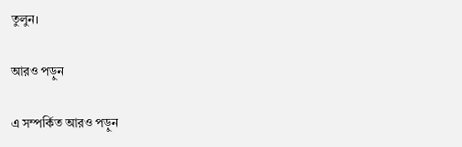তুলুন।

আরও পড়ুন

এ সম্পর্কিত আরও পড়ুন